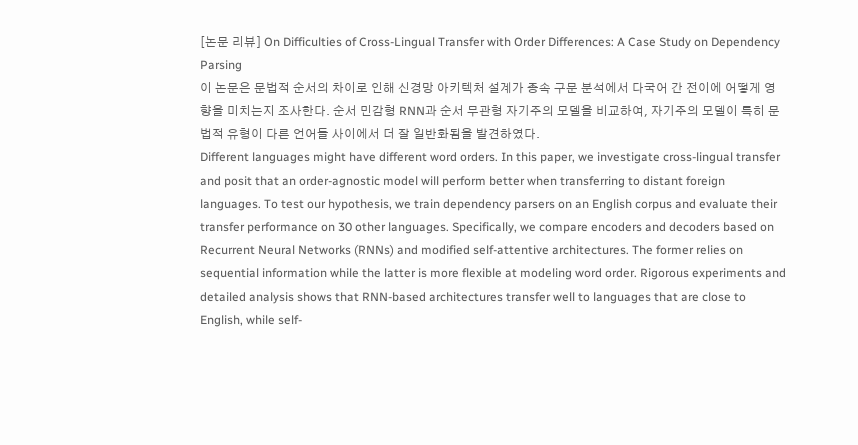[논문 리뷰] On Difficulties of Cross-Lingual Transfer with Order Differences: A Case Study on Dependency Parsing
이 논문은 문법적 순서의 차이로 인해 신경망 아키텍처 설계가 종속 구문 분석에서 다국어 간 전이에 어떻게 영향을 미치는지 조사한다. 순서 민감형 RNN과 순서 무관형 자기주의 모델을 비교하여, 자기주의 모델이 특히 문법적 유형이 다른 언어들 사이에서 더 잘 일반화됨을 발견하였다.
Different languages might have different word orders. In this paper, we investigate cross-lingual transfer and posit that an order-agnostic model will perform better when transferring to distant foreign languages. To test our hypothesis, we train dependency parsers on an English corpus and evaluate their transfer performance on 30 other languages. Specifically, we compare encoders and decoders based on Recurrent Neural Networks (RNNs) and modified self-attentive architectures. The former relies on sequential information while the latter is more flexible at modeling word order. Rigorous experiments and detailed analysis shows that RNN-based architectures transfer well to languages that are close to English, while self-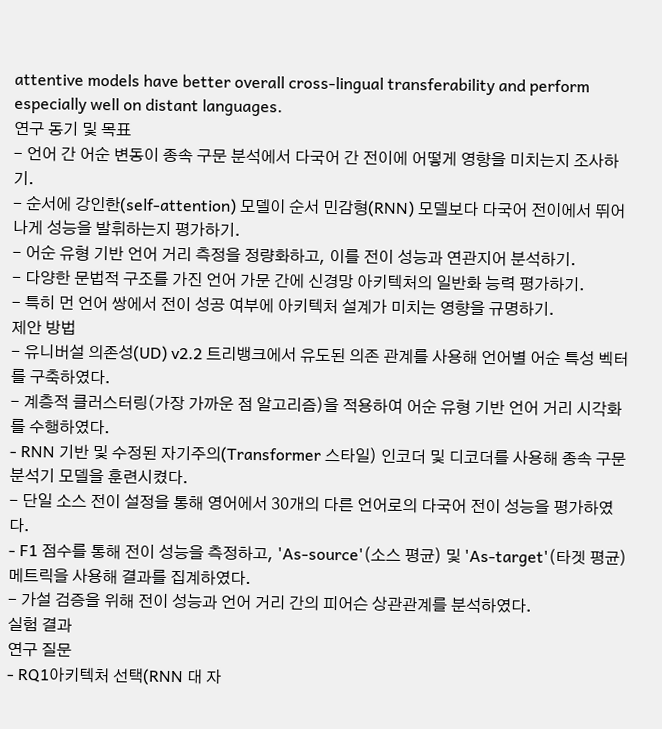attentive models have better overall cross-lingual transferability and perform especially well on distant languages.
연구 동기 및 목표
- 언어 간 어순 변동이 종속 구문 분석에서 다국어 간 전이에 어떻게 영향을 미치는지 조사하기.
- 순서에 강인한(self-attention) 모델이 순서 민감형(RNN) 모델보다 다국어 전이에서 뛰어나게 성능을 발휘하는지 평가하기.
- 어순 유형 기반 언어 거리 측정을 정량화하고, 이를 전이 성능과 연관지어 분석하기.
- 다양한 문법적 구조를 가진 언어 가문 간에 신경망 아키텍처의 일반화 능력 평가하기.
- 특히 먼 언어 쌍에서 전이 성공 여부에 아키텍처 설계가 미치는 영향을 규명하기.
제안 방법
- 유니버설 의존성(UD) v2.2 트리뱅크에서 유도된 의존 관계를 사용해 언어별 어순 특성 벡터를 구축하였다.
- 계층적 클러스터링(가장 가까운 점 알고리즘)을 적용하여 어순 유형 기반 언어 거리 시각화를 수행하였다.
- RNN 기반 및 수정된 자기주의(Transformer 스타일) 인코더 및 디코더를 사용해 종속 구문 분석기 모델을 훈련시켰다.
- 단일 소스 전이 설정을 통해 영어에서 30개의 다른 언어로의 다국어 전이 성능을 평가하였다.
- F1 점수를 통해 전이 성능을 측정하고, 'As-source'(소스 평균) 및 'As-target'(타겟 평균) 메트릭을 사용해 결과를 집계하였다.
- 가설 검증을 위해 전이 성능과 언어 거리 간의 피어슨 상관관계를 분석하였다.
실험 결과
연구 질문
- RQ1아키텍처 선택(RNN 대 자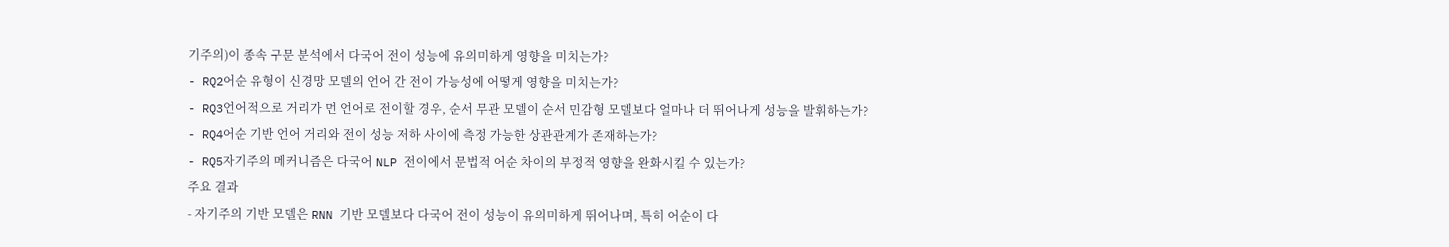기주의)이 종속 구문 분석에서 다국어 전이 성능에 유의미하게 영향을 미치는가?
- RQ2어순 유형이 신경망 모델의 언어 간 전이 가능성에 어떻게 영향을 미치는가?
- RQ3언어적으로 거리가 먼 언어로 전이할 경우, 순서 무관 모델이 순서 민감형 모델보다 얼마나 더 뛰어나게 성능을 발휘하는가?
- RQ4어순 기반 언어 거리와 전이 성능 저하 사이에 측정 가능한 상관관계가 존재하는가?
- RQ5자기주의 메커니즘은 다국어 NLP 전이에서 문법적 어순 차이의 부정적 영향을 완화시킬 수 있는가?
주요 결과
- 자기주의 기반 모델은 RNN 기반 모델보다 다국어 전이 성능이 유의미하게 뛰어나며, 특히 어순이 다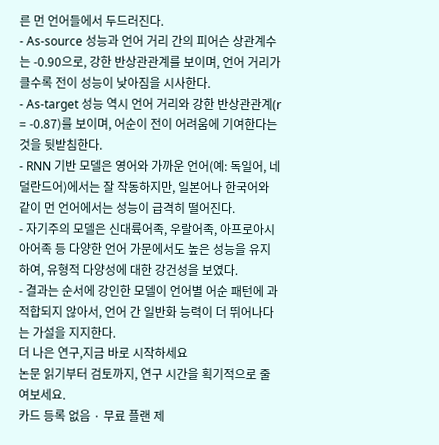른 먼 언어들에서 두드러진다.
- As-source 성능과 언어 거리 간의 피어슨 상관계수는 -0.90으로, 강한 반상관관계를 보이며, 언어 거리가 클수록 전이 성능이 낮아짐을 시사한다.
- As-target 성능 역시 언어 거리와 강한 반상관관계(r = -0.87)를 보이며, 어순이 전이 어려움에 기여한다는 것을 뒷받침한다.
- RNN 기반 모델은 영어와 가까운 언어(예: 독일어, 네덜란드어)에서는 잘 작동하지만, 일본어나 한국어와 같이 먼 언어에서는 성능이 급격히 떨어진다.
- 자기주의 모델은 신대륙어족, 우랄어족, 아프로아시아어족 등 다양한 언어 가문에서도 높은 성능을 유지하여, 유형적 다양성에 대한 강건성을 보였다.
- 결과는 순서에 강인한 모델이 언어별 어순 패턴에 과적합되지 않아서, 언어 간 일반화 능력이 더 뛰어나다는 가설을 지지한다.
더 나은 연구,지금 바로 시작하세요
논문 읽기부터 검토까지, 연구 시간을 획기적으로 줄여보세요.
카드 등록 없음 · 무료 플랜 제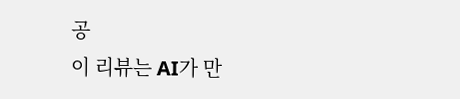공
이 리뷰는 AI가 만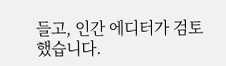들고, 인간 에디터가 검토했습니다.